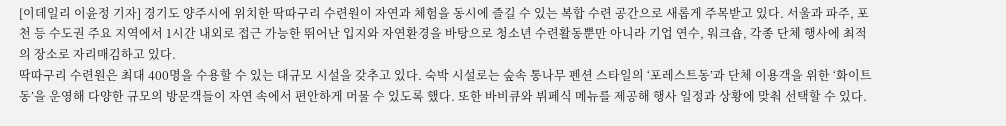[이데일리 이윤정 기자] 경기도 양주시에 위치한 딱따구리 수련원이 자연과 체험을 동시에 즐길 수 있는 복합 수련 공간으로 새롭게 주목받고 있다. 서울과 파주, 포천 등 수도권 주요 지역에서 1시간 내외로 접근 가능한 뛰어난 입지와 자연환경을 바탕으로 청소년 수련활동뿐만 아니라 기업 연수, 워크숍, 각종 단체 행사에 최적의 장소로 자리매김하고 있다.
딱따구리 수련원은 최대 400명을 수용할 수 있는 대규모 시설을 갖추고 있다. 숙박 시설로는 숲속 통나무 펜션 스타일의 ‘포레스트동’과 단체 이용객을 위한 ‘화이트동’을 운영해 다양한 규모의 방문객들이 자연 속에서 편안하게 머물 수 있도록 했다. 또한 바비큐와 뷔페식 메뉴를 제공해 행사 일정과 상황에 맞춰 선택할 수 있다.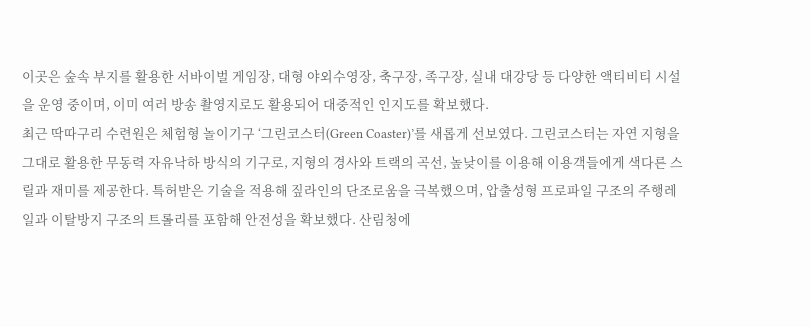이곳은 숲속 부지를 활용한 서바이벌 게임장, 대형 야외수영장, 축구장, 족구장, 실내 대강당 등 다양한 액티비티 시설을 운영 중이며, 이미 여러 방송 촬영지로도 활용되어 대중적인 인지도를 확보했다.
최근 딱따구리 수련원은 체험형 놀이기구 ‘그린코스터(Green Coaster)’를 새롭게 선보였다. 그린코스터는 자연 지형을 그대로 활용한 무동력 자유낙하 방식의 기구로, 지형의 경사와 트랙의 곡선, 높낮이를 이용해 이용객들에게 색다른 스릴과 재미를 제공한다. 특허받은 기술을 적용해 짚라인의 단조로움을 극복했으며, 압출성형 프로파일 구조의 주행레일과 이탈방지 구조의 트롤리를 포함해 안전성을 확보했다. 산림청에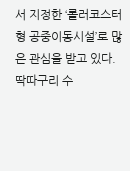서 지정한 ‘롤러코스터형 공중이동시설’로 많은 관심을 받고 있다.
딱따구리 수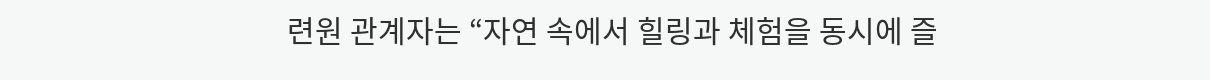련원 관계자는 “자연 속에서 힐링과 체험을 동시에 즐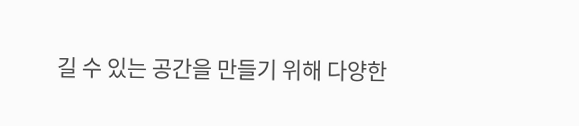길 수 있는 공간을 만들기 위해 다양한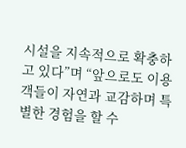시설을 지속적으로 확충하고 있다”며 “앞으로도 이용객들이 자연과 교감하며 특별한 경험을 할 수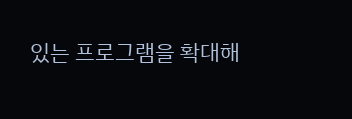있는 프로그램을 확대해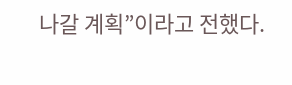나갈 계획”이라고 전했다.